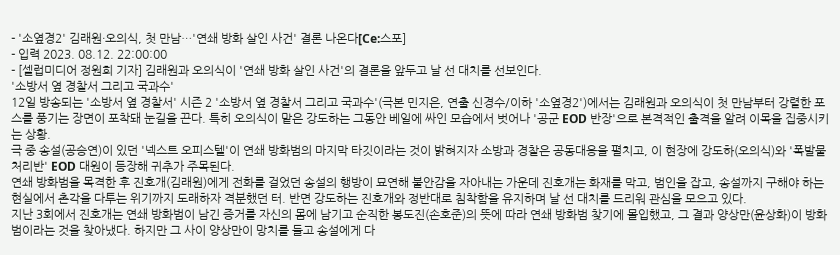- '소옆경2' 김래원·오의식, 첫 만남…'연쇄 방화 살인 사건' 결론 나온다[Ce:스포]
- 입력 2023. 08.12. 22:00:00
- [셀럽미디어 정원희 기자] 김래원과 오의식이 '연쇄 방화 살인 사건'의 결론을 앞두고 날 선 대치를 선보인다.
'소방서 옆 경찰서 그리고 국과수'
12일 방송되는 '소방서 옆 경찰서' 시즌 2 '소방서 옆 경찰서 그리고 국과수'(극본 민지은, 연출 신경수/이하 '소옆경2')에서는 김래원과 오의식이 첫 만남부터 강렬한 포스를 풍기는 장면이 포착돼 눈길을 끈다. 특히 오의식이 맡은 강도하는 그동안 베일에 싸인 모습에서 벗어나 '공군 EOD 반장'으로 본격적인 출격을 알려 이목을 집중시키는 상황.
극 중 송설(공승연)이 있던 '넥스트 오피스텔'이 연쇄 방화범의 마지막 타깃이라는 것이 밝혀지자 소방과 경찰은 공동대응을 펼치고, 이 현장에 강도하(오의식)와 '폭발물 처리반' EOD 대원이 등장해 귀추가 주목된다.
연쇄 방화범을 목격한 후 진호개(김래원)에게 전화를 걸었던 송설의 행방이 묘연해 불안감을 자아내는 가운데 진호개는 화재를 막고, 범인을 잡고, 송설까지 구해야 하는 현실에서 촌각을 다투는 위기까지 도래하자 격분했던 터. 반면 강도하는 진호개와 정반대로 침착함을 유지하며 날 선 대치를 드리워 관심을 모으고 있다.
지난 3회에서 진호개는 연쇄 방화범이 남긴 증거를 자신의 몸에 남기고 순직한 봉도진(손호준)의 뜻에 따라 연쇄 방화범 찾기에 몰입했고, 그 결과 양상만(윤상화)이 방화범이라는 것을 찾아냈다. 하지만 그 사이 양상만이 망치를 들고 송설에게 다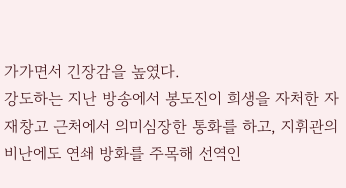가가면서 긴장감을 높였다.
강도하는 지난 방송에서 봉도진이 희생을 자처한 자재창고 근처에서 의미심장한 통화를 하고, 지휘관의 비난에도 연쇄 방화를 주목해 선역인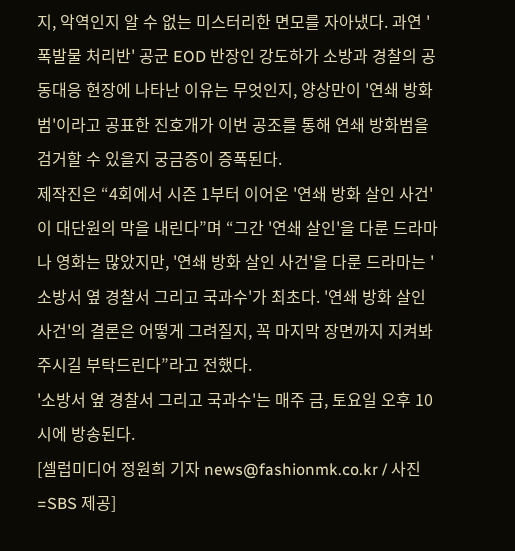지, 악역인지 알 수 없는 미스터리한 면모를 자아냈다. 과연 '폭발물 처리반' 공군 EOD 반장인 강도하가 소방과 경찰의 공동대응 현장에 나타난 이유는 무엇인지, 양상만이 '연쇄 방화범'이라고 공표한 진호개가 이번 공조를 통해 연쇄 방화범을 검거할 수 있을지 궁금증이 증폭된다.
제작진은 “4회에서 시즌 1부터 이어온 '연쇄 방화 살인 사건'이 대단원의 막을 내린다”며 “그간 '연쇄 살인'을 다룬 드라마나 영화는 많았지만, '연쇄 방화 살인 사건'을 다룬 드라마는 '소방서 옆 경찰서 그리고 국과수'가 최초다. '연쇄 방화 살인 사건'의 결론은 어떻게 그려질지, 꼭 마지막 장면까지 지켜봐 주시길 부탁드린다”라고 전했다.
'소방서 옆 경찰서 그리고 국과수'는 매주 금, 토요일 오후 10시에 방송된다.
[셀럽미디어 정원희 기자 news@fashionmk.co.kr / 사진=SBS 제공]